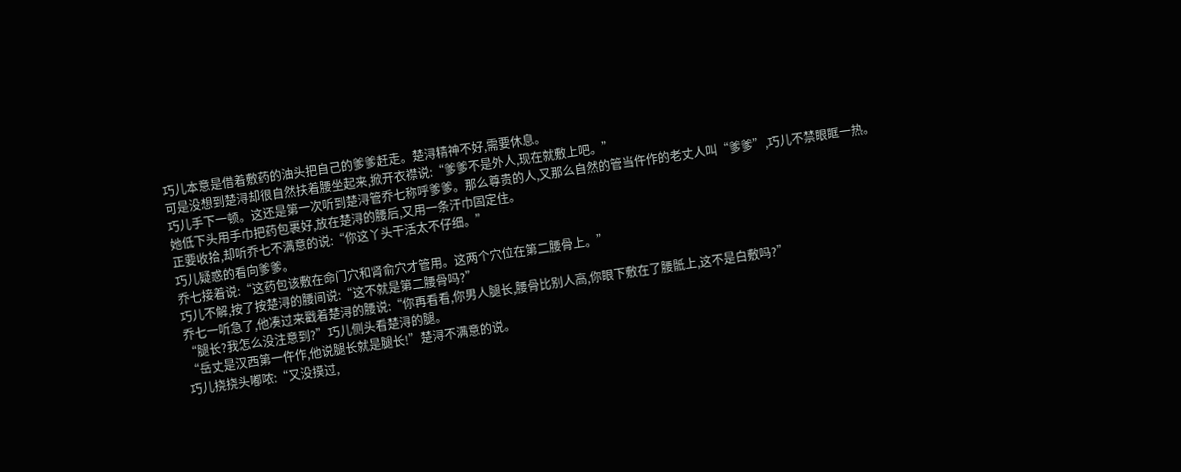巧儿本意是借着敷药的油头把自己的爹爹赶走。楚浔精神不好,需要休息。
可是没想到楚浔却很自然扶着腰坐起来,掀开衣襟说:“爹爹不是外人,现在就敷上吧。”
巧儿手下一顿。这还是第一次听到楚浔管乔七称呼爹爹。那么尊贵的人,又那么自然的管当仵作的老丈人叫“爹爹”,巧儿不禁眼眶一热。
她低下头用手巾把药包裹好,放在楚浔的腰后,又用一条汗巾固定住。
正要收拾,却听乔七不满意的说:“你这丫头干活太不仔细。”
巧儿疑惑的看向爹爹。
乔七接着说:“这药包该敷在命门穴和肾俞穴才管用。这两个穴位在第二腰骨上。”
巧儿不解,按了按楚浔的腰间说:“这不就是第二腰骨吗?”
乔七一听急了,他凑过来戳着楚浔的腰说:“你再看看,你男人腿长,腰骨比别人高,你眼下敷在了腰骶上,这不是白敷吗?”
“腿长?我怎么没注意到?”巧儿侧头看楚浔的腿。
“岳丈是汉西第一仵作,他说腿长就是腿长!”楚浔不满意的说。
巧儿挠挠头嘟哝:“又没摸过,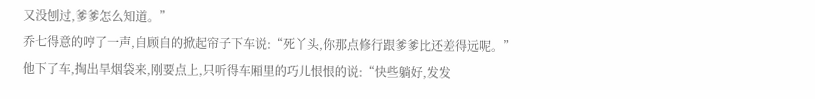又没刨过,爹爹怎么知道。”
乔七得意的哼了一声,自顾自的掀起帘子下车说:“死丫头,你那点修行跟爹爹比还差得远呢。”
他下了车,掏出旱烟袋来,刚要点上,只听得车厢里的巧儿恨恨的说:“快些躺好,发发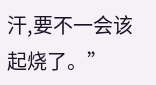汗,要不一会该起烧了。”